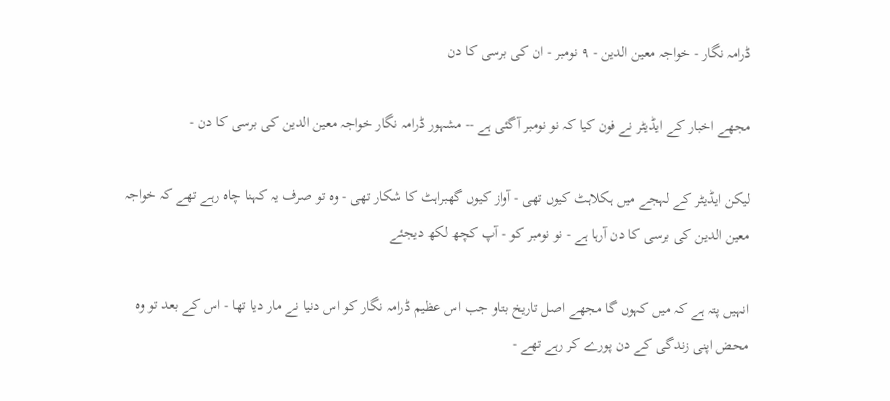ڈرامہ نگار - خواجہ معین الدین - ٩ نومبر - ان کی برسی کا دن

مجھے اخبار کے ایڈیٹر نے فون کیا کہ نو نومبر آگئی ہے -- مشہور ڈرامہ نگار خواجہ معین الدین کی برسی کا دن -

لیکن ایڈیٹر کے لہجے میں ہکلاہٹ کیوں تھی - آواز کیوں گھبراہٹ کا شکار تھی - وہ تو صرف یہ کہنا چاہ رہے تھے کہ خواجہ معین الدین کی برسی کا دن آرہا ہے - نو نومبر کو - آپ کچھ لکھ دیجئے

انہیں پتہ ہے کہ میں کہوں گا مجھے اصل تاریخ بتاو جب اس عظیم ڈرامہ نگار کو اس دنیا نے مار دیا تھا - اس کے بعد تو وہ محض اپنی زندگی کے دن پورے کر رہے تھے -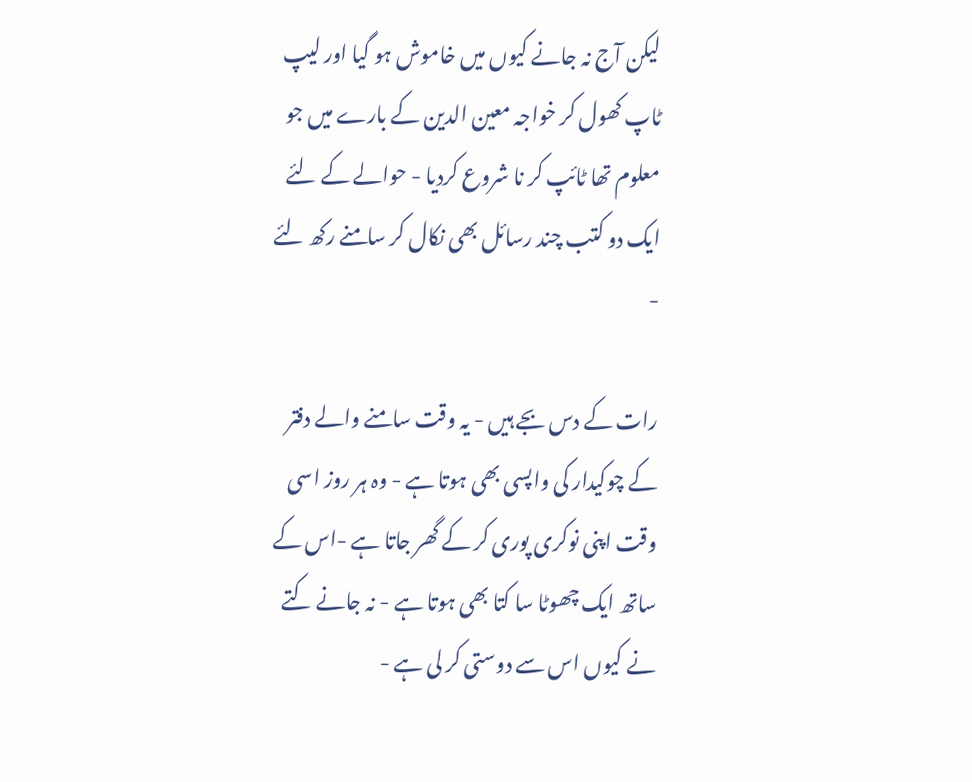لیکن آج نہ جانے کیوں میں خاموش ہو گیا اور لیپ ٹاپ کھول کر خواجہ معین الدین کے بارے میں جو معلوم تھا ٹائپ کر نا شروع کردیا - حوالے کے لئے ایک دو کتب چند رسائل بھی نکال کر سامنے رکھ لئے -

رات کے دس بجے ہیں - یہ وقت سامنے والے دفتر کے چوکیدار کی واپسی بھی ہوتا ہے - وہ ہر روز اسی وقت اپنی نوکری پوری کر کے گھر جاتا ہے -اس کے ساتھ ایک چھوٹا سا کتا بھی ہوتا ہے - نہ جانے کتے نے کیوں اس سے دوستی کر لی ہے -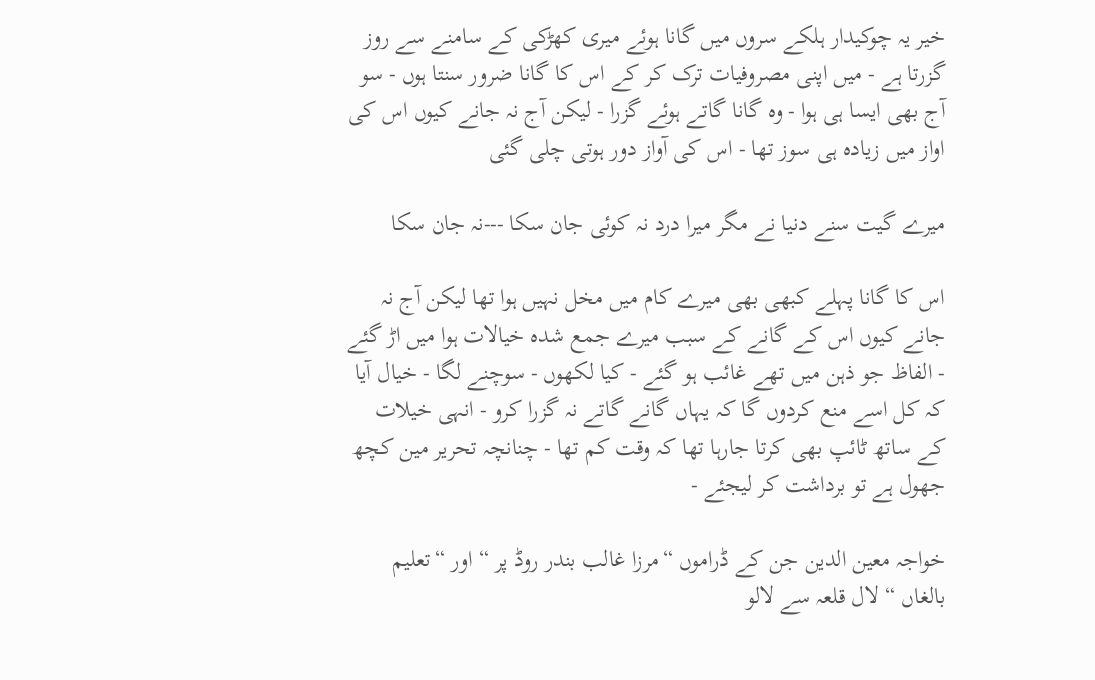خیر یہ چوکیدار ہلکے سروں میں گانا ہوئے میری کھڑکی کے سامنے سے روز گزرتا ہے - میں اپنی مصروفیات ترک کر کے اس کا گانا ضرور سنتا ہوں - سو آج بھی ایسا ہی ہوا - وہ گانا گاتے ہوئے گزرا - لیکن آج نہ جانے کیوں اس کی اواز میں زیادہ ہی سوز تھا - اس کی آواز دور ہوتی چلی گئی

میرے گیت سنے دنیا نے مگر میرا درد نہ کوئی جان سکا ---نہ جان سکا

اس کا گانا پہلے کبھی بھی میرے کام میں مخل نہیں ہوا تھا لیکن آج نہ جانے کیوں اس کے گانے کے سبب میرے جمع شدہ خیالات ہوا میں اڑ گئے - الفاظ جو ذہن میں تھے غائب ہو گئے - کیا لکھوں - سوچنے لگا - خیال آیا کہ کل اسے منع کردوں گا کہ یہاں گانے گاتے نہ گزرا کرو - انہی خیلات کے ساتھ ٹائپ بھی کرتا جارہا تھا کہ وقت کم تھا - چنانچہ تحریر مین کچھ جھول ہے تو برداشت کر لیجئے -

خواجہ معین الدین جن کے ڈراموں “مرزا غالب بندر روڈ پر “ اور “تعلیم بالغاں “ لال قلعہ سے لالو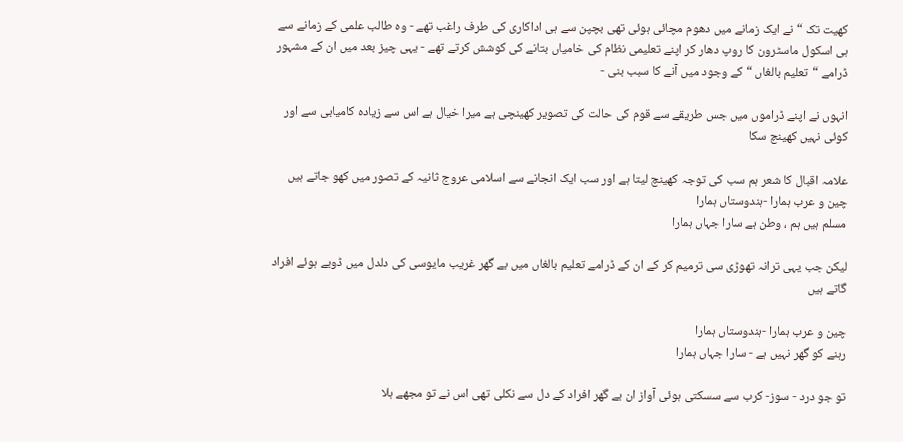کھیت تک “ نے ایک زمانے میں دھوم مچائی ہوئی تھی بچپن سے ہی اداکاری کی طرف راغب تھے - وہ طالب علمی کے زمانے سے ہی اسکول ماسٹرون کا روپ دھار کر اپنے تعلیمی نظام کی خامیاں بتانے کی کوشش کرتے تھے - یہی چیز بعد میں ان کے مشہور ڈرامے “تعلیم بالغاں “ کے وجود میں آنے کا سبب بنی -

انہوں نے اپنے ڈراموں میں جس طریقے سے قوم کی حالت کی تصویر کھینچی ہے میرا خیال ہے اس سے زیادہ کامیابی سے اور کوئی نہیں کھینچ سکا

علامہ اقبال کا شعر ہم سب کی توجہ کھینچ لیتا ہے اور سب ایک انجانے سے اسلامی عروج ثانیہ کے تصور میں کھو جاتے ہیں
چین و عرب ہمارا -ہندوستاں ہمارا
مسلم ہیں ہم ، وطن ہے سارا جہاں ہمارا

لیکن جب یہی ترانہ تھوڑی سی ترمیم کر کے ان کے ڈرامے تعلیم بالغاں میں بے گھر غریب مایوسی کی دلدل میں ڈوبے ہوئے افراد گاتے ہیں

چین و عرب ہمارا -ہندوستاں ہمارا
رہنے کو گھر نہیں ہے - سارا جہاں ہمارا

تو جو درد - سوز- کرب سے سسکتی ہوئی آواز ان بے گھر افراد کے دل سے نکلی تھی اس نے تو مجھے ہلا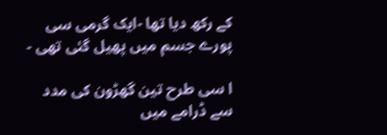کے رکھ دیا تھا -ایک گرمی سی پورے جسم میں پھیل گئی تھی -

ا سی طرح تین گھڑون کی مدد سے ڈرامے میں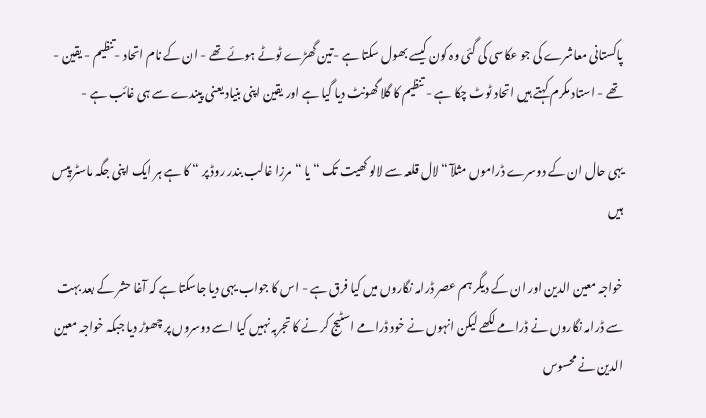پاکستانی معاشرے کی جو عکاسی کی گئی وہ کون کیسے بھول سکتا ہے -تین گھڑے ٹوٹے ہوئے تھے - ان کے نام اتحاد -تنظیم - یقین - تھے - استاد مکرم کہتے ہیں اتحاد ٹوٹ چکا ہے - تنظیم کا گلا گھونٹ دیا گیا ہے اور یقین اپنی بنیاد یعنی پیندے سے ہی غائب ہے -

یہی حال ان کے دوسرے ڈراموں مثلآ “لال قلعہ سے لالو کھیت تک “ یا “مرزا غالب بندر روڈ پر “ کا ہے ہر ایک اپنی جگہ ماسٹر پیس ہیں

خواجہ معین الدین اور ان کے دیگر ہم عصر ڈرامہ نگاروں میں کیا فرق ہے - اس کا جواب یہی دیا جاسکتا ہے کہ آغا حشر کے بعد بہت سے ڈرامہ نگاروں نے ڈرامے لکھے لیکن انہوں نے خود ڈرامے اسٹیج کر نے کا تجربہ نہیں کیا اسے دوسروں پر چھوڑ دیا جبکہ خواجہ معین الدین نے محسوس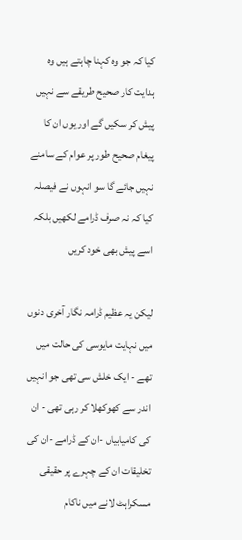کیا کہ جو وہ کہنا چاہتے ہیں وہ ہدایت کار صحیح طریقے سے نہیں پیش کر سکیں گے اور یوں ان کا پیغام صحیح طور پر عوام کے سامنے نہیں جائے گا سو انہوں نے فیصلہ کیا کہ نہ صرف ڈرامے لکھیں بلکہ اسے پیش بھی خود کریں

لیکن یہ عظیم ڈرامہ نگار آخری دنوں میں نہایت مایوسی کی حالت میں تھے - ایک خلش سی تھی جو انہیں اندر سے کھوکھلا کر رہی تھی - ان کی کامیابیاں -ان کے ڈرامے -ان کی تخلیقات ان کے چہرے پر حقیقی مسکراہٹ لانے میں ناکام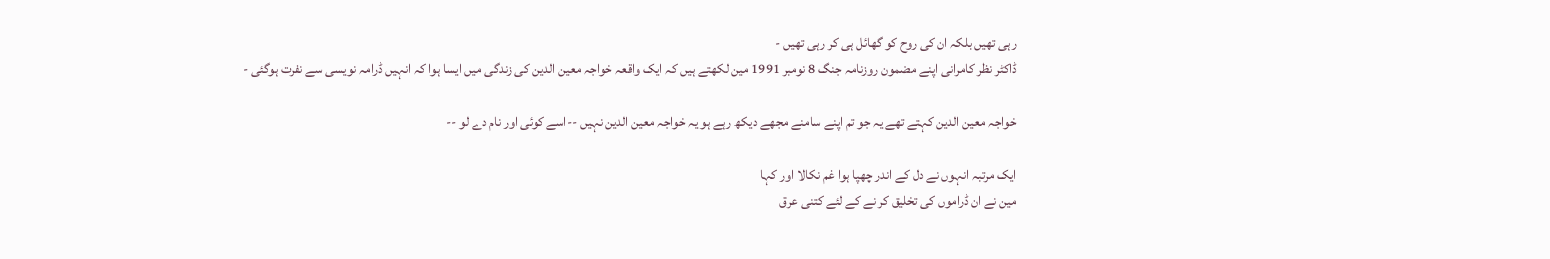رہی تھیں بلکہ ان کی روح کو گھائل ہی کر رہی تھیں -
ڈاکٹر نظر کامرانی اپنے مضمون روزنامہ جنگ 8 نومبر 1991 مین لکھتے ہیں کہ ایک واقعہ خواجہ معین الدین کی زندگی میں ایسا ہوا کہ انہیں ڈرامہ نویسی سے نفرت ہوگئی -

خواجہ معین الدین کہتے تھے یہ جو تم اپنے سامنے مجھے دیکھ رہے ہو یہ خواجہ معین الدین نہیں --اسے کوئی اور نام دے لو --

ایک مرتبہ انہوں نے دل کے اندر چھپا ہوا غم نکالا اور کہا
مین نے ان ڈراموں کی تخلیق کر نے کے لئے کتنی عرق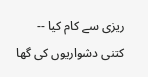ریزی سے کام کیا --
کتنی دشواریوں کی گھا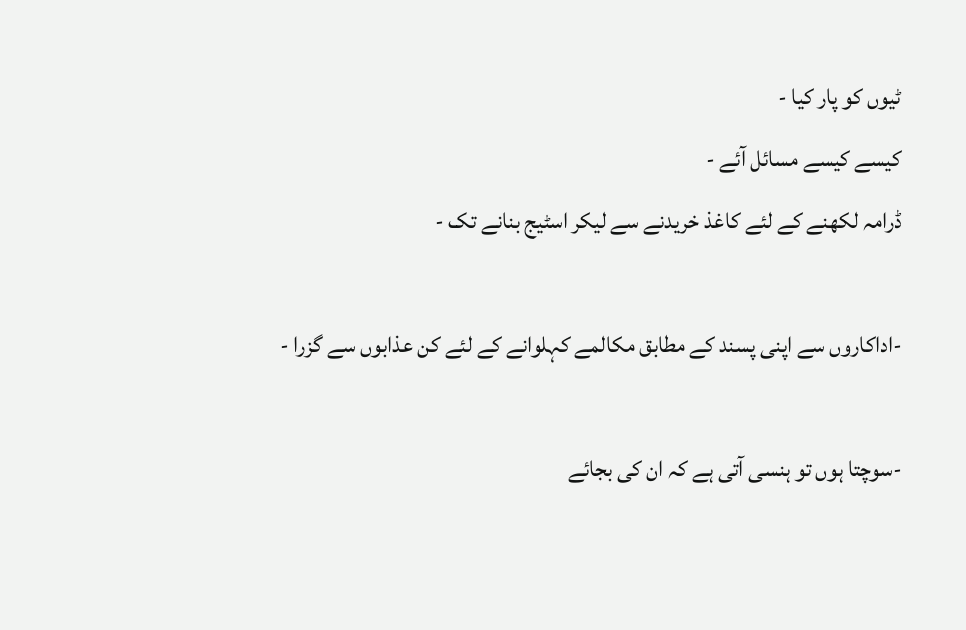ٹیوں کو پار کیا -
کیسے کیسے مسائل آئے -
ڈرامہ لکھنے کے لئے کاغذ خریدنے سے لیکر اسٹیج بنانے تک -

-اداکاروں سے اپنی پسند کے مطابق مکالمے کہلوانے کے لئے کن عذابوں سے گزرا -

-سوچتا ہوں تو ہنسی آتی ہے کہ ان کی بجائے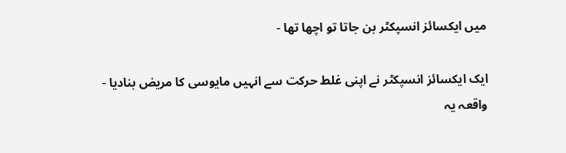میں ایکسائز انسپکٹر بن جاتا تو اچھا تھا -

ایک ایکسائز انسپکٹر نے اپنی غلط حرکت سے انہیں مایوسی کا مریض بنادیا -
واقعہ یہ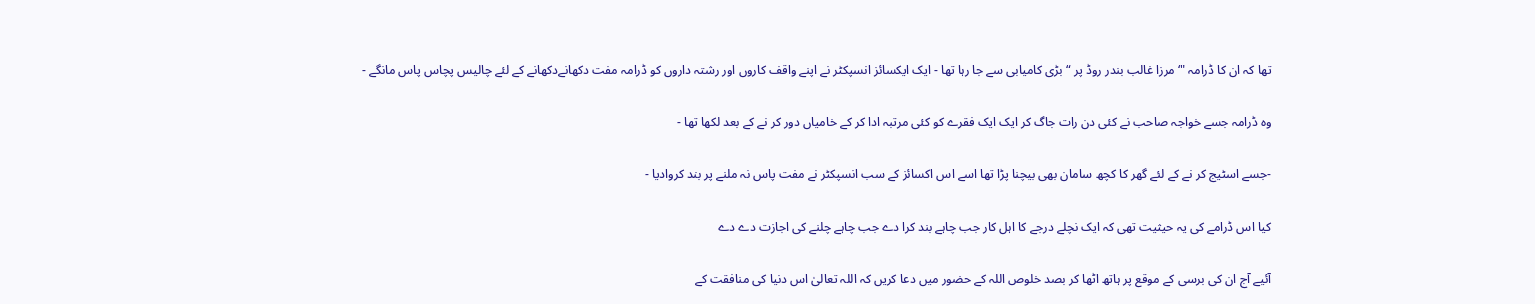تھا کہ ان کا ڈرامہ "‘مرزا غالب بندر روڈ پر “ بڑی کامیابی سے جا رہا تھا - ایک ایکسائز انسپکٹر نے اپنے واقف کاروں اور رشتہ داروں کو ڈرامہ مفت دکھانےدکھانے کے لئے چالیس پچاس پاس مانگے -

وہ ڈرامہ جسے خواجہ صاحب نے کئی دن رات جاگ کر ایک ایک فقرے کو کئی مرتبہ ادا کر کے خامیاں دور کر نے کے بعد لکھا تھا -

-جسے اسٹیج کر نے کے لئے گھر کا کچھ سامان بھی بیچنا پڑا تھا اسے اس اکسائز کے سب انسپکٹر نے مفت پاس نہ ملنے پر بند کروادیا -

کیا اس ڈرامے کی یہ حیثیت تھی کہ ایک نچلے درجے کا اہل کار جب چاہے بند کرا دے جب چاہے چلنے کی اجازت دے دے

آئیے آج ان کی برسی کے موقع پر ہاتھ اٹھا کر بصد خلوص اللہ کے حضور میں دعا کریں کہ اللہ تعالیٰ اس دنیا کی منافقت کے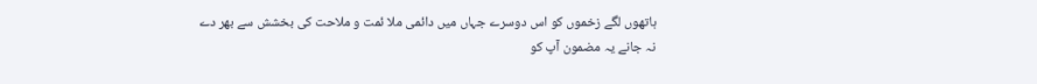ہاتھوں لگے زخموں کو اس دوسرے جہاں میں دائمی ملا ئمت و ملاحت کی بخشش سے بھر دے
نہ جانے یہ مضمون آپ کو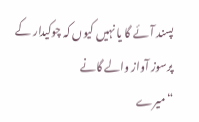پسند آئے گا یا نہیں کیوں کہ چوکیدار کے پرسوز آواز والے گانے
“میرے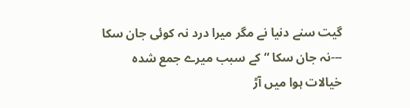گیت سنے دنیا نے مگر میرا درد نہ کوئی جان سکا ---نہ جان سکا “ کے سبب میرے جمع شدہ خیالات ہوا میں آڑ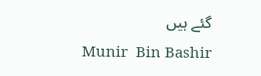گئے ہیں
Munir  Bin Bashir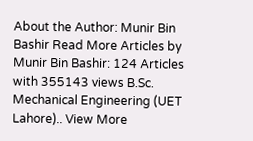About the Author: Munir Bin Bashir Read More Articles by Munir Bin Bashir: 124 Articles with 355143 views B.Sc. Mechanical Engineering (UET Lahore).. View More